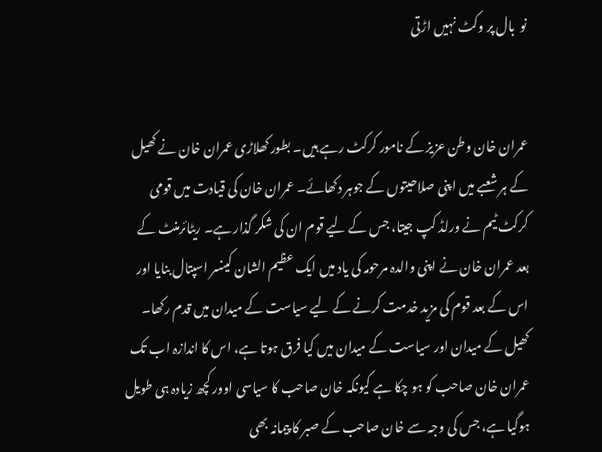نو  بال پر وکٹ نہیں اڑتی


عمران خان وطن عزیز کے نامور کرکٹ رہے ہیں۔ بطور کھلاڑی عمران خان نے کھیل کے ہر شعبے میں اپنی صلاحیتوں کے جوہر دکھائے۔ عمران خان کی قیادت میں قومی کرکٹ ٹیم نے ورلڈ کپ جیتا، جس کے لیے قوم ان کی شکر گذار ہے۔ ریٹائرمنٹ کے بعد عمران خان نے اپنی والدہ مرحومہ کی یاد میں ایک عظیم الشان کینسر اسپتال بنایا اور اس کے بعد قوم کی مزید خدمت کرنے کے لیے سیاست کے میدان میں قدم رکھا۔ کھیل کے میدان اور سیاست کے میدان میں کیا فرق ہوتا ہے، اس کا اندازہ اب تک عمران خان صاحب کو ہو چکا ہے کیونکہ خان صاحب کا سیاسی اوور کچھ زیادہ ہی طویل ہوگیا ہے، جس کی وجہ سے خان صاحب کے صبر کا پیمانہ بھی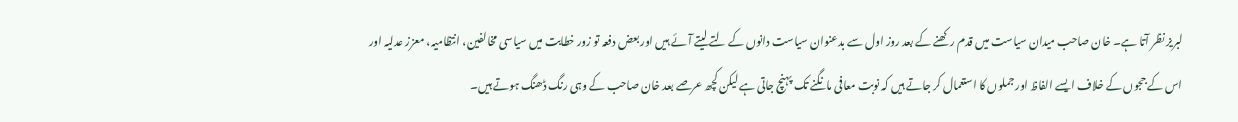لبریز نظر آتا ہے۔ خان صاحب میدان سیاست میں قدم رکھنے کے بعد روز اول سے بدعنوان سیاست دانوں کے لتے لیتے آئے ہیں اور بعض دفعہ تو زور خطابت میں سیاسی مخالفین، انتظامیہ، معزز عدلیہ اور اس کے ججوں کے خلاف ایسے الفاظ اور جملوں کا استعمال کر جاتے ہیں کہ نوبت معافی مانگنے تک پہنچ جاتی ہے لیکن کچھ عرصے بعد خان صاحب کے وہی رنگ ڈھنگ ہوتے ہیں۔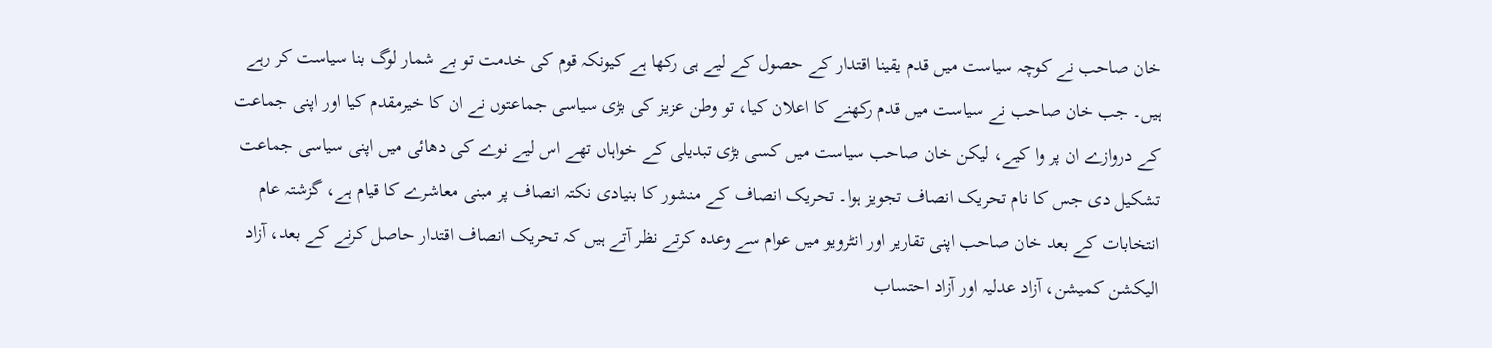خان صاحب نے کوچہ سیاست میں قدم یقینا اقتدار کے حصول کے لیے ہی رکھا ہے کیونکہ قوم کی خدمت تو بے شمار لوگ بنا سیاست کر رہے ہیں۔ جب خان صاحب نے سیاست میں قدم رکھنے کا اعلان کیا، تو وطن عزیز کی بڑی سیاسی جماعتوں نے ان کا خیرمقدم کیا اور اپنی جماعت کے دروازے ان پر وا کیے، لیکن خان صاحب سیاست میں کسی بڑی تبدیلی کے خواہاں تھے اس لیے نوے کی دھائی میں اپنی سیاسی جماعت تشکیل دی جس کا نام تحریک انصاف تجویز ہوا۔ تحریک انصاف کے منشور کا بنیادی نکتہ انصاف پر مبنی معاشرے کا قیام ہے، گزشتہ عام انتخابات کے بعد خان صاحب اپنی تقاریر اور انٹرویو میں عوام سے وعدہ کرتے نظر آتے ہیں کہ تحریک انصاف اقتدار حاصل کرنے کے بعد، آزاد الیکشن کمیشن، آزاد عدلیہ اور آزاد احتساب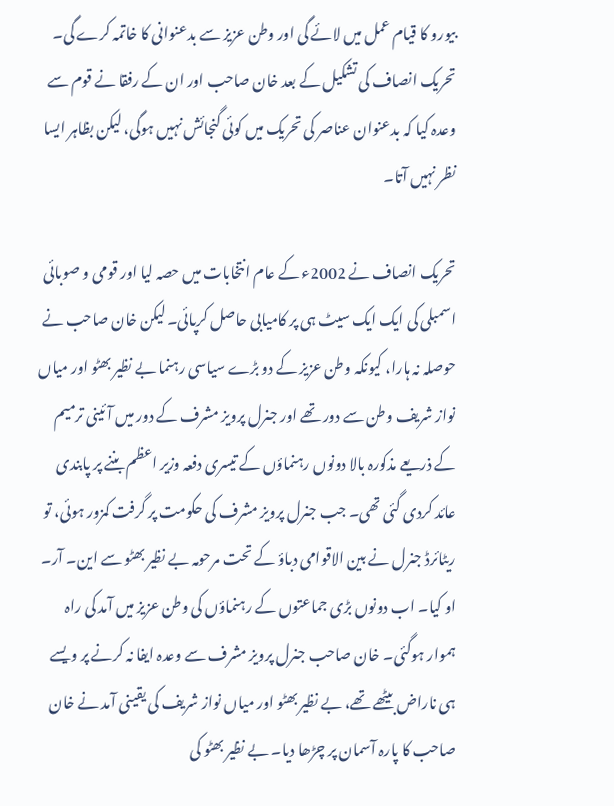بیورو کا قیام عمل میں لائے گی اور وطن عزیز سے بدعنوانی کا خاتمہ کرے گی۔ تحریک انصاف کی تشکیل کے بعد خان صاحب اور ان کے رفقا نے قوم سے وعدہ کیا کہ بدعنوان عناصر کی تحریک میں کوئی گنجائش نہیں ہوگی، لیکن بظاہر ایسا نظر نہیں آتا۔

تحریک انصاف نے 2002ء کے عام انتخابات میں حصہ لیا اور قومی و صوبائی اسمبلی کی ایک ایک سیٹ ہی پر کامیابی حاصل کرپائی۔ لیکن خان صاحب نے حوصلہ نہ ہارا، کیونکہ وطن عزیز کے دو بڑے سیاسی رہنما بے نظیر بھٹو اور میاں نواز شریف وطن سے دور تھے اور جنرل پرویز مشرف کے دور میں آئینی ترمیم کے ذریعے مذکورہ بالا دونوں رہنماؤں کے تیسری دفعہ وزیر اعظم بننے پر پابندی عائد کردی گئی تھی۔ جب جنرل پرویز مشرف کی حکومت پر گرفت کمزور ہوئی، تو ریٹائرڈ جنرل نے بین الاقوامی دباؤ کے تحت مرحومہ بے نظیر بھٹو سے این۔ آر۔ او کیا۔ اب دونوں بڑی جماعتوں کے رہنماؤں کی وطن عزیز میں آمد کی راہ ہموار ہوگئی۔ خان صاحب جنرل پرویز مشرف سے وعدہ ایفا نہ کرنے پر ویسے ہی ناراض بیٹھے تھے، بے نظیر بھٹو اور میاں نواز شریف کی یقینی آمد نے خان صاحب کا پارہ آسمان پر چڑھا دیا۔ بے نظیر بھٹو کی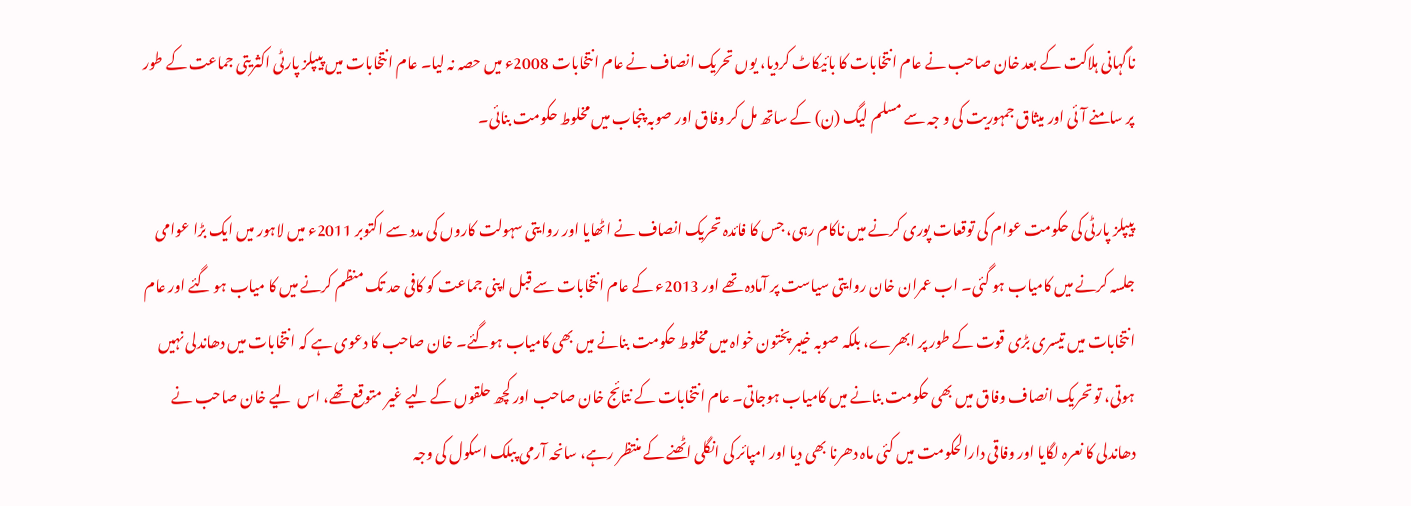ناگہانی ہلاکت کے بعد خان صاحب نے عام انتخابات کا بائیکاٹ کردیا، یوں تحریک انصاف نے عام انتخابات 2008ء میں حصہ نہ لیا۔ عام انتخابات میں پیپلز پارٹی اکثریتی جماعت کے طور پر سامنے آئی اور میثاق جمہوریت کی و جہ سے مسلم لیگ (ن) کے ساتھ مل کر وفاق اور صوبہ پنجاب میں مخلوط حکومت بنائی۔

پیپلز پارٹی کی حکومت عوام کی توقعات پوری کرنے میں ناکام رہی، جس کا فائدہ تحریک انصاف نے اٹھایا اور روایتی سہولت کاروں کی مدد سے اکتوبر 2011ء میں لاہور میں ایک بڑا عوامی جلسہ کرنے میں کامیاب ہو گئی۔ اب عمران خان روایتی سیاست پر آمادہ تھے اور 2013ء کے عام انتخابات سے قبل اپنی جماعت کو کافی حد تک منظم کرنے میں کا میاب ہو گئے اور عام انتخابات میں تیسری بڑی قوت کے طور پر ابھرے، بلکہ صوبہ خیبر پختون خواہ میں مخلوط حکومت بنانے میں بھی کامیاب ہوگئے۔ خان صاحب کا دعوی ہے کہ انتخابات میں دھاندلی نہیں ہوتی، تو تحریک انصاف وفاق میں بھی حکومت بنانے میں کامیاب ہوجاتی۔ عام انتخابات کے نتائج خان صاحب اور کچھ حلقوں کے لیے غیر متوقع تھے، اس  لیے خان صاحب نے دھاندلی کا نعرہ لگایا اور وفاقی دارالحکومت میں کئی ماہ دھرنا بھی دیا اور امپائر کی انگلی اٹھنے کے منتظر رہے، سانحہ آرمی پبلک اسکول کی وجہ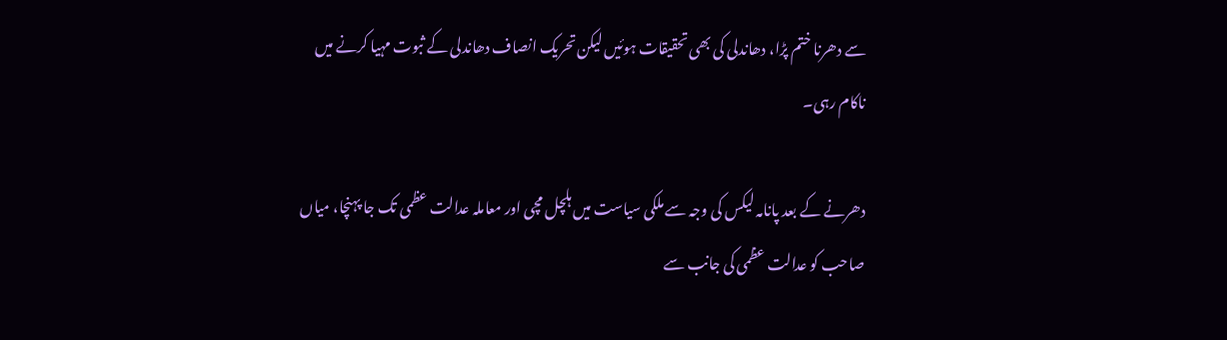سے دھرنا ختم پڑا، دھاندلی کی بھی تحقیقات ہوئیں لیکن تحریک انصاف دھاندلی کے ثبوت مہیا کرنے میں ناکام رہی۔

دھرنے کے بعد پانامہ لیکس کی وجہ سے ملکی سیاست میں ہلچل مچی اور معاملہ عدالت عظمی تک جا پہنچا، میاں صاحب کو عدالت عظمی کی جانب سے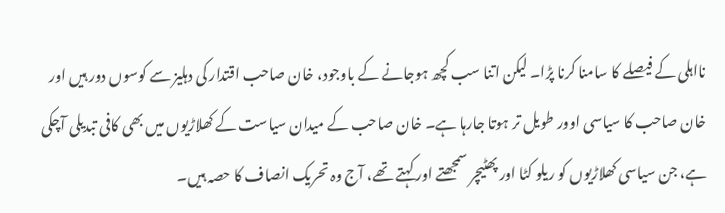نااہلی کے فیصلے کا سامنا کرنا پڑا۔ لیکن اتنا سب کچھ ہوجانے کے باوجود، خان صاحب اقتدار کی دہلیز سے کوسوں دور ہیں اور خان صاحب کا سیاسی اوور طویل تر ہوتا جارہا ہے۔ خان صاحب کے میدان سیاست کے کھلاڑیوں میں بھی کافی تبدیلی آچکی ہے، جن سیاسی کھلاڑیوں کو ریلو کٹا اور پھٹیچر سمجھتے اور کہتے تھے، آج وہ تحریک انصاف کا حصہ ہیں۔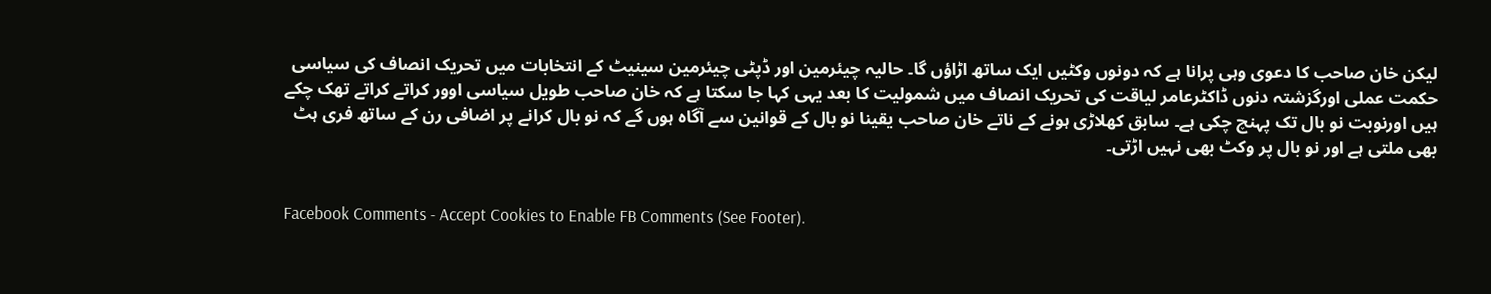لیکن خان صاحب کا دعوی وہی پرانا ہے کہ دونوں وکٹیں ایک ساتھ اڑاؤں گا۔ حالیہ چیئرمین اور ڈپٹی چیئرمین سینیٹ کے انتخابات میں تحریک انصاف کی سیاسی حکمت عملی اورگزشتہ دنوں ڈاکٹرعامر لیاقت کی تحریک انصاف میں شمولیت کا بعد یہی کہا جا سکتا ہے کہ خان صاحب طویل سیاسی اوور کراتے کراتے تھک چکے ہیں اورنوبت نو بال تک پہنچ چکی ہے۔ سابق کھلاڑی ہونے کے ناتے خان صاحب یقینا نو بال کے قوانین سے آگاہ ہوں گے کہ نو بال کرانے پر اضافی رن کے ساتھ فری ہٹ بھی ملتی ہے اور نو بال پر وکٹ بھی نہیں اڑتی۔


Facebook Comments - Accept Cookies to Enable FB Comments (See Footer).